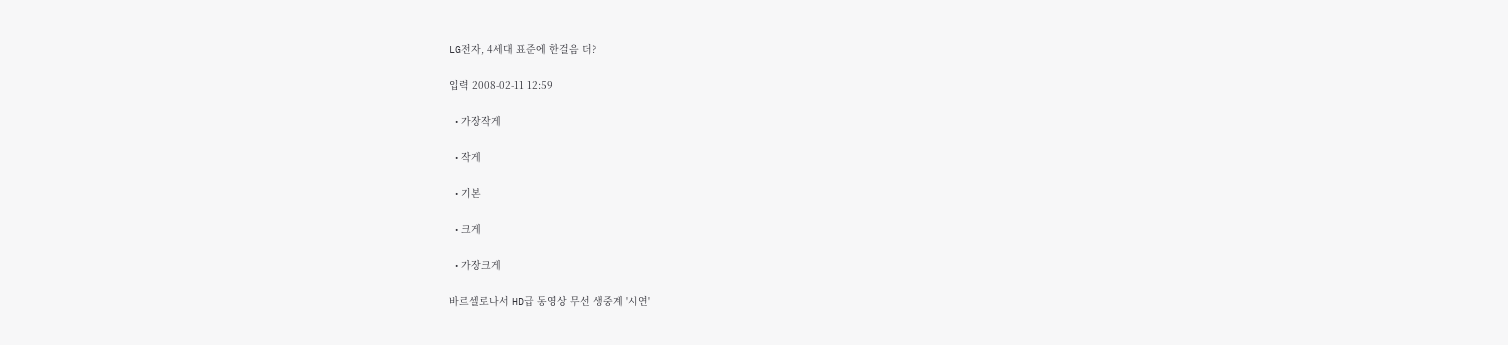LG전자, 4세대 표준에 한걸음 더?

입력 2008-02-11 12:59

  • 가장작게

  • 작게

  • 기본

  • 크게

  • 가장크게

바르셀로나서 HD급 동영상 무선 생중계 '시연'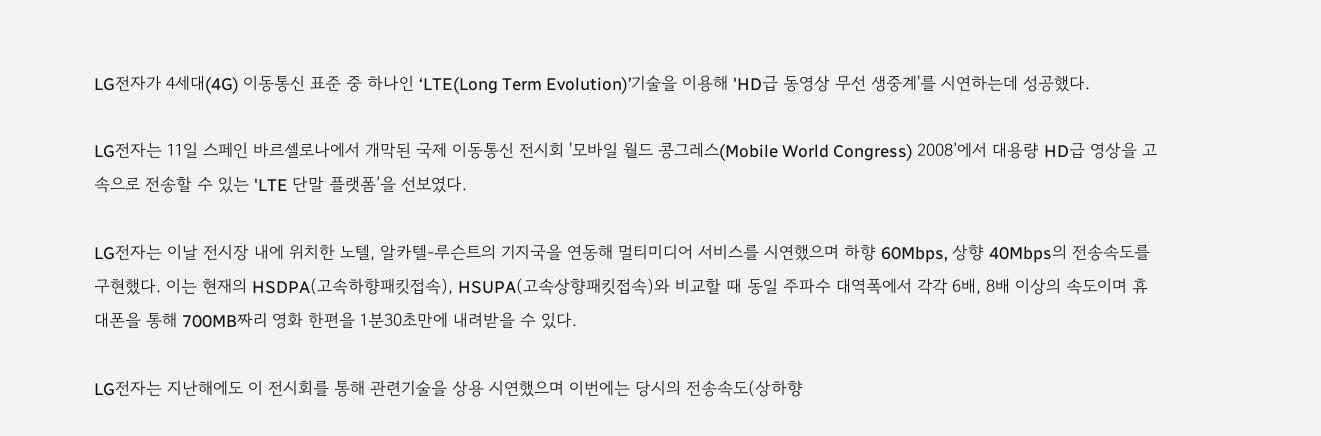LG전자가 4세대(4G) 이동통신 표준 중 하나인 ‘LTE(Long Term Evolution)’기술을 이용해 'HD급 동영상 무선 생중계'를 시연하는데 성공했다.

LG전자는 11일 스페인 바르셀로나에서 개막된 국제 이동통신 전시회 '모바일 월드 콩그레스(Mobile World Congress) 2008’에서 대용량 HD급 영상을 고속으로 전송할 수 있는 'LTE 단말 플랫폼’을 선보였다.

LG전자는 이날 전시장 내에 위치한 노텔, 알카텔-루슨트의 기지국을 연동해 멀티미디어 서비스를 시연했으며 하향 60Mbps, 상향 40Mbps의 전송속도를 구현했다. 이는 현재의 HSDPA(고속하향패킷접속), HSUPA(고속상향패킷접속)와 비교할 때 동일 주파수 대역폭에서 각각 6배, 8배 이상의 속도이며 휴대폰을 통해 700MB짜리 영화 한편을 1분30초만에 내려받을 수 있다.

LG전자는 지난해에도 이 전시회를 통해 관련기술을 상용 시연했으며 이번에는 당시의 전송속도(상하향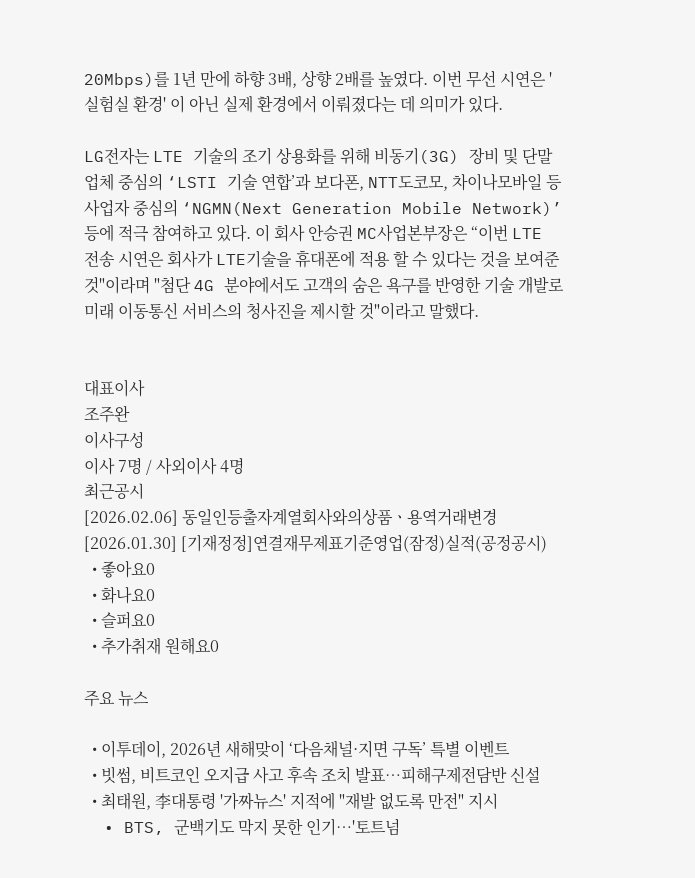20Mbps)를 1년 만에 하향 3배, 상향 2배를 높였다. 이번 무선 시연은 '실험실 환경' 이 아닌 실제 환경에서 이뤄졌다는 데 의미가 있다.

LG전자는 LTE 기술의 조기 상용화를 위해 비동기(3G) 장비 및 단말업체 중심의 ‘LSTI 기술 연합’과 보다폰, NTT도코모, 차이나모바일 등 사업자 중심의 ‘NGMN(Next Generation Mobile Network)’등에 적극 참여하고 있다. 이 회사 안승권 MC사업본부장은 “이번 LTE 전송 시연은 회사가 LTE기술을 휴대폰에 적용 할 수 있다는 것을 보여준 것"이라며 "첨단 4G 분야에서도 고객의 숨은 욕구를 반영한 기술 개발로 미래 이동통신 서비스의 청사진을 제시할 것"이라고 말했다.


대표이사
조주완
이사구성
이사 7명 / 사외이사 4명
최근공시
[2026.02.06] 동일인등출자계열회사와의상품ㆍ용역거래변경
[2026.01.30] [기재정정]연결재무제표기준영업(잠정)실적(공정공시)
  • 좋아요0
  • 화나요0
  • 슬퍼요0
  • 추가취재 원해요0

주요 뉴스

  • 이투데이, 2026년 새해맞이 ‘다음채널·지면 구독’ 특별 이벤트
  • 빗썸, 비트코인 오지급 사고 후속 조치 발표…피해구제전담반 신설
  • 최태원, 李대통령 '가짜뉴스' 지적에 "재발 없도록 만전" 지시
  • BTS, 군백기도 막지 못한 인기⋯'토트넘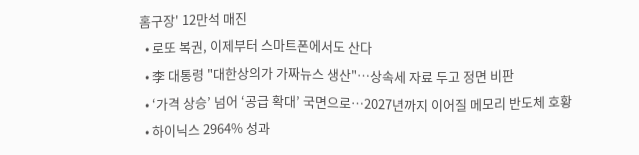홈구장' 12만석 매진
  • 로또 복권, 이제부터 스마트폰에서도 산다
  • 李 대통령 "대한상의가 가짜뉴스 생산"…상속세 자료 두고 정면 비판
  • ‘가격 상승’ 넘어 ‘공급 확대’ 국면으로…2027년까지 이어질 메모리 반도체 호황
  • 하이닉스 2964% 성과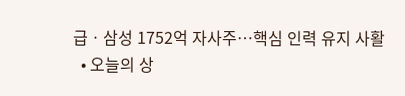급ㆍ삼성 1752억 자사주⋯핵심 인력 유지 사활
  • 오늘의 상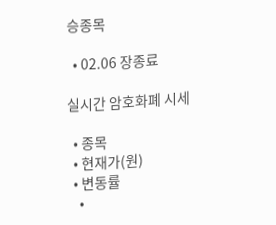승종목

  • 02.06 장종료

실시간 암호화폐 시세

  • 종목
  • 현재가(원)
  • 변동률
    •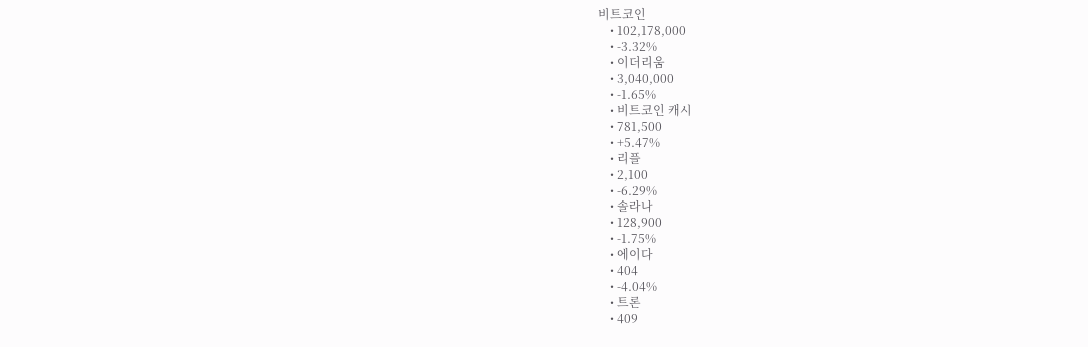비트코인
    • 102,178,000
    • -3.32%
    • 이더리움
    • 3,040,000
    • -1.65%
    • 비트코인 캐시
    • 781,500
    • +5.47%
    • 리플
    • 2,100
    • -6.29%
    • 솔라나
    • 128,900
    • -1.75%
    • 에이다
    • 404
    • -4.04%
    • 트론
    • 409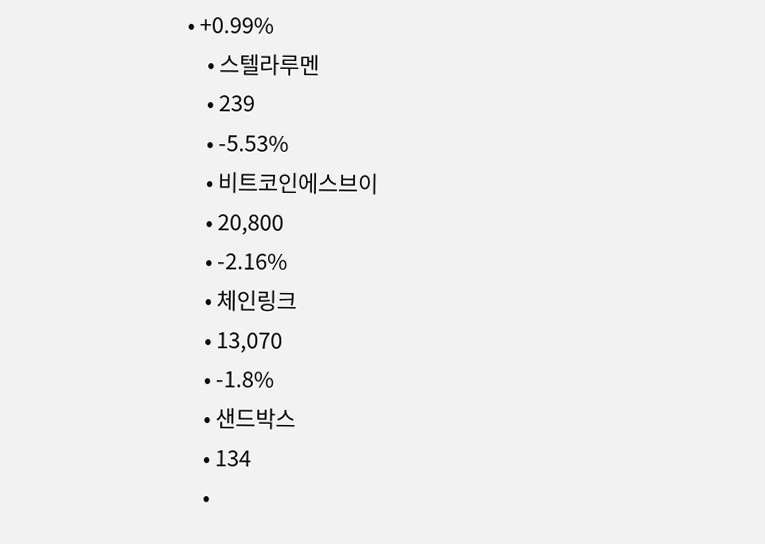• +0.99%
    • 스텔라루멘
    • 239
    • -5.53%
    • 비트코인에스브이
    • 20,800
    • -2.16%
    • 체인링크
    • 13,070
    • -1.8%
    • 샌드박스
    • 134
    •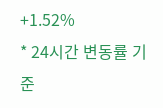+1.52%
* 24시간 변동률 기준